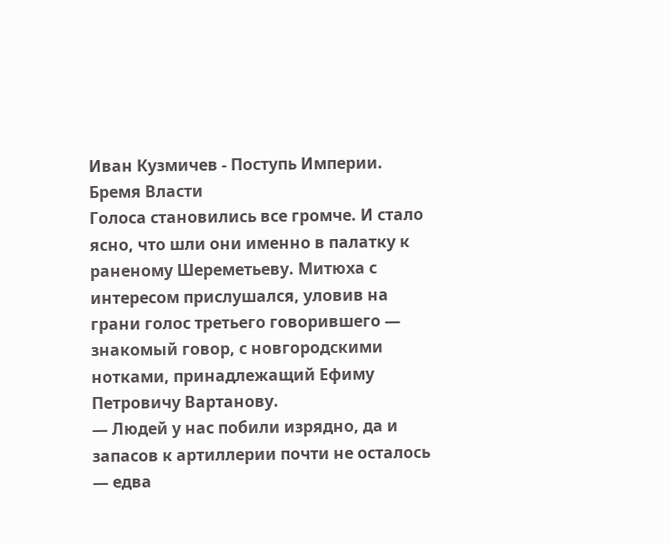Иван Кузмичев - Поступь Империи. Бремя Власти
Голоса становились все громче. И стало ясно, что шли они именно в палатку к раненому Шереметьеву. Митюха с интересом прислушался, уловив на грани голос третьего говорившего — знакомый говор, с новгородскими нотками, принадлежащий Ефиму Петровичу Вартанову.
— Людей у нас побили изрядно, да и запасов к артиллерии почти не осталось — едва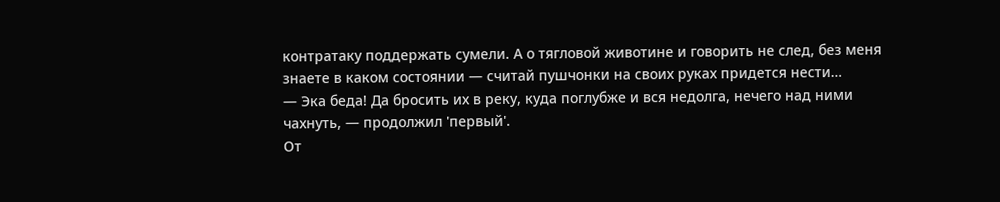контратаку поддержать сумели. А о тягловой животине и говорить не след, без меня знаете в каком состоянии — считай пушчонки на своих руках придется нести…
— Эка беда! Да бросить их в реку, куда поглубже и вся недолга, нечего над ними чахнуть, — продолжил 'первый'.
От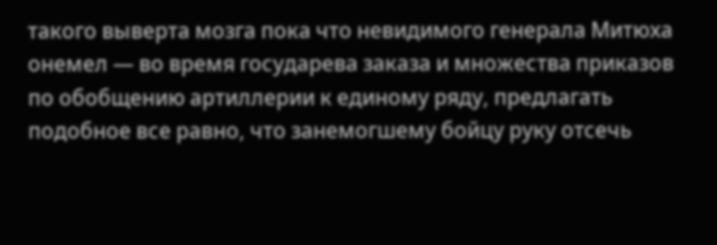такого выверта мозга пока что невидимого генерала Митюха онемел — во время государева заказа и множества приказов по обобщению артиллерии к единому ряду, предлагать подобное все равно, что занемогшему бойцу руку отсечь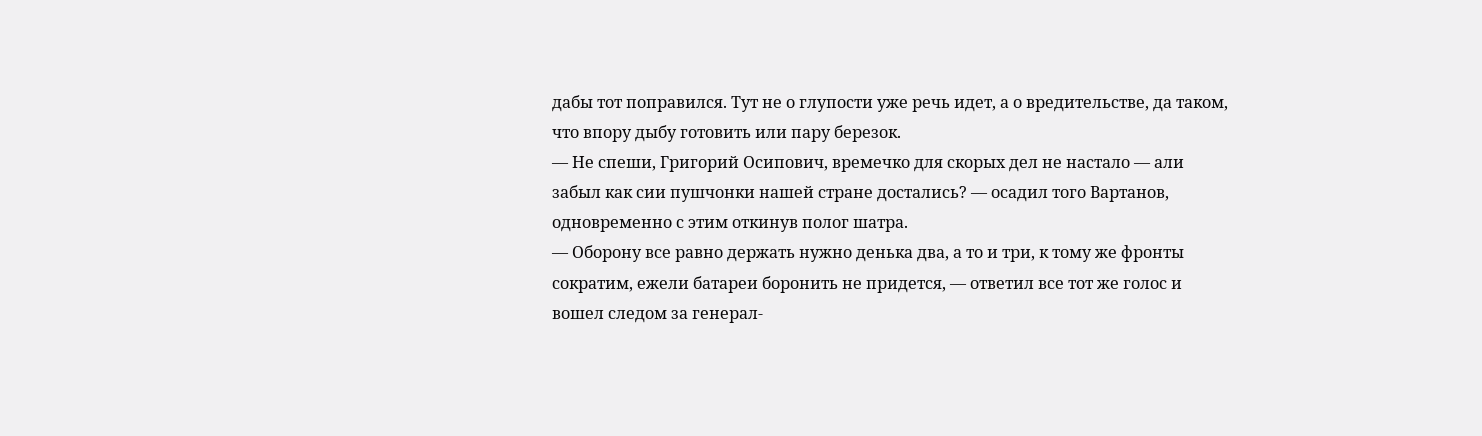дабы тот поправился. Тут не о глупости уже речь идет, а о вредительстве, да таком, что впору дыбу готовить или пару березок.
— Не спеши, Григорий Осипович, времечко для скорых дел не настало — али забыл как сии пушчонки нашей стране достались? — осадил того Вартанов, одновременно с этим откинув полог шатра.
— Оборону все равно держать нужно денька два, а то и три, к тому же фронты сократим, ежели батареи боронить не придется, — ответил все тот же голос и вошел следом за генерал-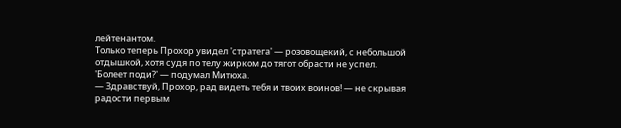лейтенантом.
Только теперь Прохор увидел 'стратега' — розовощекий, с небольшой отдышкой, хотя судя по телу жирком до тягот обрасти не успел.
'Болеет поди?' — подумал Митюха.
— Здравствуй, Прохор, рад видеть тебя и твоих воинов! — не скрывая радости первым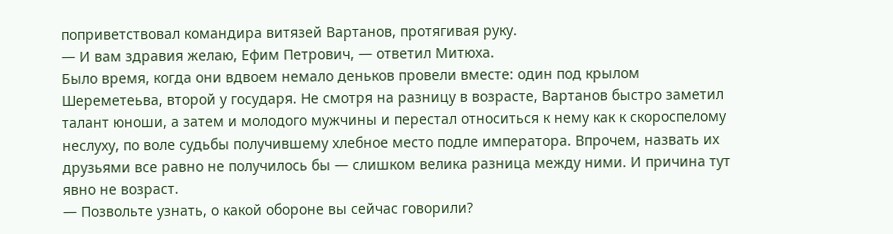поприветствовал командира витязей Вартанов, протягивая руку.
— И вам здравия желаю, Ефим Петрович, — ответил Митюха.
Было время, когда они вдвоем немало деньков провели вместе: один под крылом Шереметеьва, второй у государя. Не смотря на разницу в возрасте, Вартанов быстро заметил талант юноши, а затем и молодого мужчины и перестал относиться к нему как к скороспелому неслуху, по воле судьбы получившему хлебное место подле императора. Впрочем, назвать их друзьями все равно не получилось бы — слишком велика разница между ними. И причина тут явно не возраст.
— Позвольте узнать, о какой обороне вы сейчас говорили?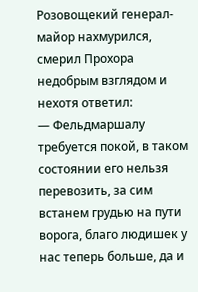Розовощекий генерал-майор нахмурился, смерил Прохора недобрым взглядом и нехотя ответил:
— Фельдмаршалу требуется покой, в таком состоянии его нельзя перевозить, за сим встанем грудью на пути ворога, благо людишек у нас теперь больше, да и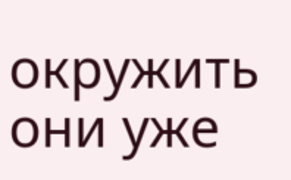окружить они уже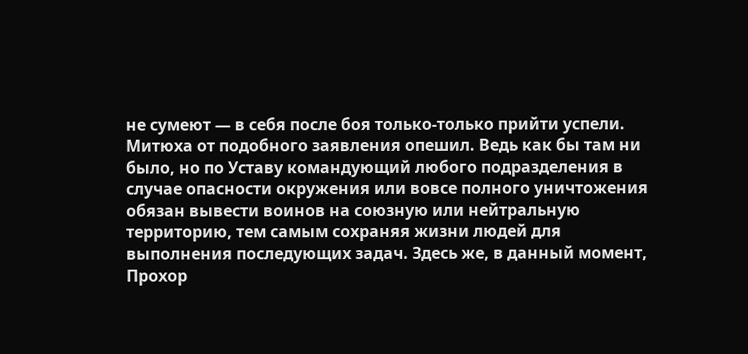не сумеют — в себя после боя только-только прийти успели.
Митюха от подобного заявления опешил. Ведь как бы там ни было, но по Уставу командующий любого подразделения в случае опасности окружения или вовсе полного уничтожения обязан вывести воинов на союзную или нейтральную территорию, тем самым сохраняя жизни людей для выполнения последующих задач. Здесь же, в данный момент, Прохор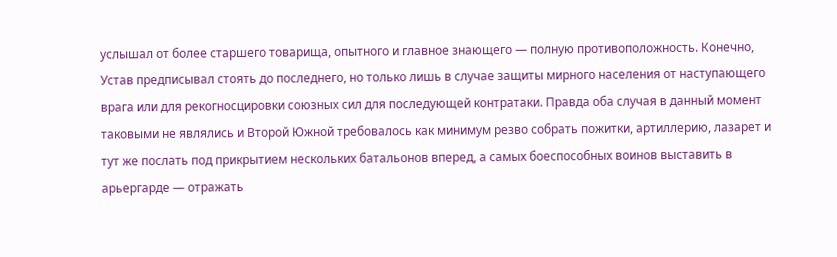услышал от более старшего товарища, опытного и главное знающего — полную противоположность. Конечно, Устав предписывал стоять до последнего, но только лишь в случае защиты мирного населения от наступающего врага или для рекогносцировки союзных сил для последующей контратаки. Правда оба случая в данный момент таковыми не являлись и Второй Южной требовалось как минимум резво собрать пожитки, артиллерию, лазарет и тут же послать под прикрытием нескольких батальонов вперед, а самых боеспособных воинов выставить в арьергарде — отражать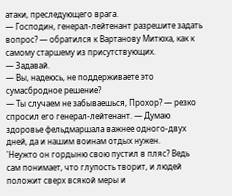атаки, преследующего врага.
— Господин, генерал-лейтенант разрешите задать вопрос? — обратился к Вартанову Митюха, как к самому старшему из присутствующих.
— Задавай.
— Вы, надеюсь, не поддерживаете это сумасбродное решение?
— Ты случаем не забываешься, Прохор? — резко спросил его генерал-лейтенант. — Думаю здоровье фельдмаршала важнее одного-двух дней, да и нашим воинам отдых нужен.
'Неужто он гордыню свою пустил в пляс? Ведь сам понимает, что глупость творит, и людей положит сверх всякой меры и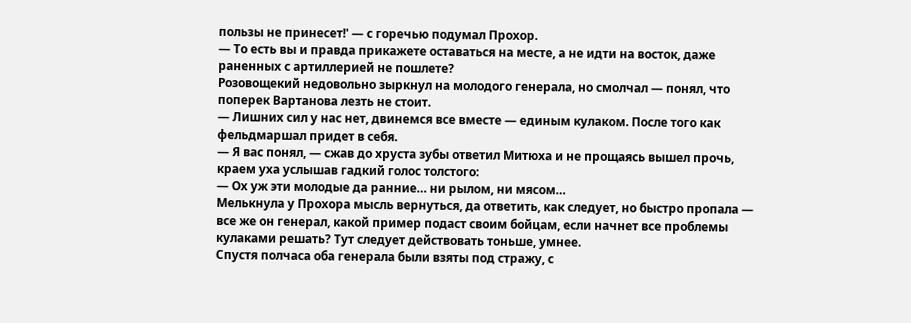пользы не принесет!' — с горечью подумал Прохор.
— То есть вы и правда прикажете оставаться на месте, а не идти на восток, даже раненных с артиллерией не пошлете?
Розовощекий недовольно зыркнул на молодого генерала, но смолчал — понял, что поперек Вартанова лезть не стоит.
— Лишних сил у нас нет, двинемся все вместе — единым кулаком. После того как фельдмаршал придет в себя.
— Я вас понял, — сжав до хруста зубы ответил Митюха и не прощаясь вышел прочь, краем уха услышав гадкий голос толстого:
— Ох уж эти молодые да ранние… ни рылом, ни мясом…
Мелькнула у Прохора мысль вернуться, да ответить, как следует, но быстро пропала — все же он генерал, какой пример подаст своим бойцам, если начнет все проблемы кулаками решать? Тут следует действовать тоньше, умнее.
Спустя полчаса оба генерала были взяты под стражу, с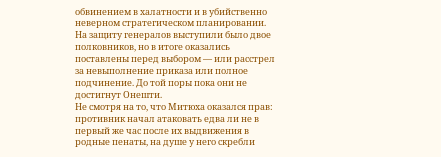обвинением в халатности и в убийственно неверном стратегическом планировании. На защиту генералов выступили было двое полковников, но в итоге оказались поставлены перед выбором — или расстрел за невыполнение приказа или полное подчинение. До той поры пока они не достигнут Онешти.
Не смотря на то, что Митюха оказался прав: противник начал атаковать едва ли не в первый же час после их выдвижения в родные пенаты, на душе у него скребли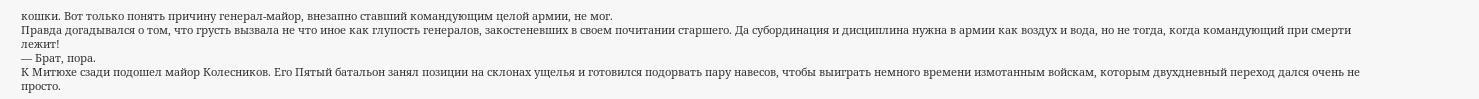кошки. Вот только понять причину генерал-майор, внезапно ставший командующим целой армии, не мог.
Правда догадывался о том, что грусть вызвала не что иное как глупость генералов, закостеневших в своем почитании старшего. Да субординация и дисциплина нужна в армии как воздух и вода, но не тогда, когда командующий при смерти лежит!
— Брат, пора.
К Митюхе сзади подошел майор Колесников. Его Пятый батальон занял позиции на склонах ущелья и готовился подорвать пару навесов, чтобы выиграть немного времени измотанным войскам, которым двухдневный переход дался очень не просто.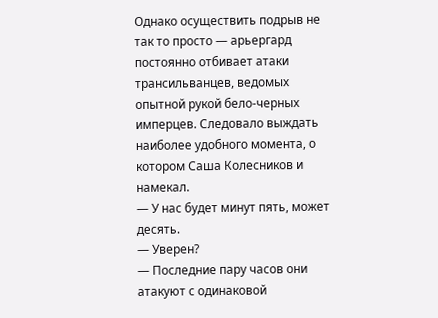Однако осуществить подрыв не так то просто — арьергард постоянно отбивает атаки трансильванцев, ведомых опытной рукой бело-черных имперцев. Следовало выждать наиболее удобного момента, о котором Саша Колесников и намекал.
— У нас будет минут пять, может десять.
— Уверен?
— Последние пару часов они атакуют с одинаковой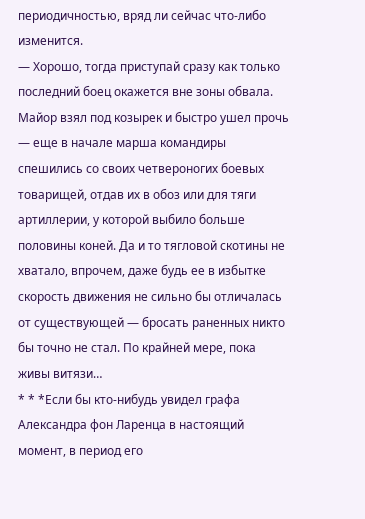периодичностью, вряд ли сейчас что-либо изменится.
— Хорошо, тогда приступай сразу как только последний боец окажется вне зоны обвала.
Майор взял под козырек и быстро ушел прочь — еще в начале марша командиры спешились со своих четвероногих боевых товарищей, отдав их в обоз или для тяги артиллерии, у которой выбило больше половины коней. Да и то тягловой скотины не хватало, впрочем, даже будь ее в избытке скорость движения не сильно бы отличалась от существующей — бросать раненных никто бы точно не стал. По крайней мере, пока живы витязи…
* * *Если бы кто-нибудь увидел графа Александра фон Ларенца в настоящий момент, в период его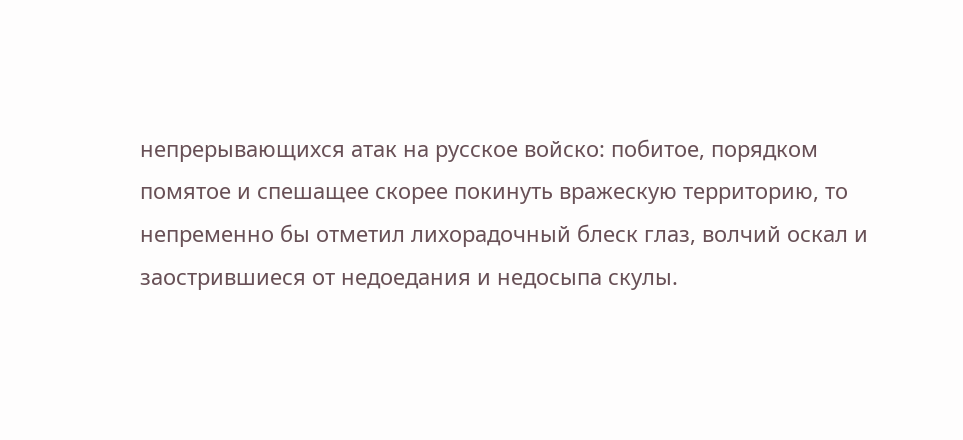непрерывающихся атак на русское войско: побитое, порядком помятое и спешащее скорее покинуть вражескую территорию, то непременно бы отметил лихорадочный блеск глаз, волчий оскал и заострившиеся от недоедания и недосыпа скулы.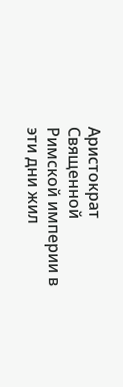Аристократ Священной Римской империи в эти дни жил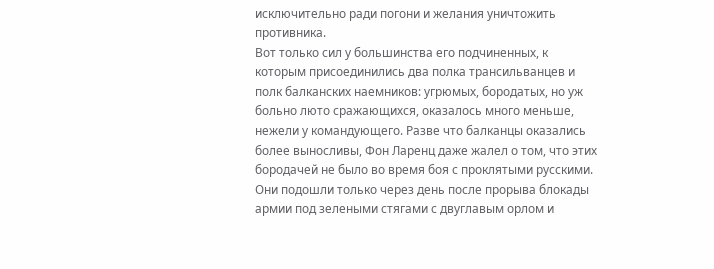исключительно ради погони и желания уничтожить противника.
Вот только сил у большинства его подчиненных, к которым присоединились два полка трансильванцев и полк балканских наемников: угрюмых, бородатых, но уж больно люто сражающихся, оказалось много меньше, нежели у командующего. Разве что балканцы оказались более выносливы, Фон Ларенц даже жалел о том, что этих бородачей не было во время боя с проклятыми русскими. Они подошли только через день после прорыва блокады армии под зелеными стягами с двуглавым орлом и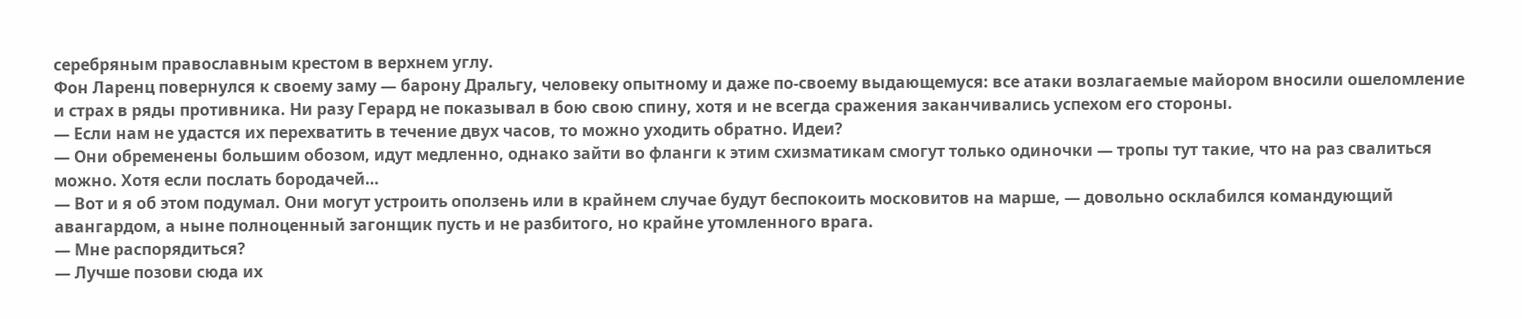серебряным православным крестом в верхнем углу.
Фон Ларенц повернулся к своему заму — барону Дральгу, человеку опытному и даже по-своему выдающемуся: все атаки возлагаемые майором вносили ошеломление и страх в ряды противника. Ни разу Герард не показывал в бою свою спину, хотя и не всегда сражения заканчивались успехом его стороны.
— Если нам не удастся их перехватить в течение двух часов, то можно уходить обратно. Идеи?
— Они обременены большим обозом, идут медленно, однако зайти во фланги к этим схизматикам смогут только одиночки — тропы тут такие, что на раз свалиться можно. Хотя если послать бородачей…
— Вот и я об этом подумал. Они могут устроить оползень или в крайнем случае будут беспокоить московитов на марше, — довольно осклабился командующий авангардом, а ныне полноценный загонщик пусть и не разбитого, но крайне утомленного врага.
— Мне распорядиться?
— Лучше позови сюда их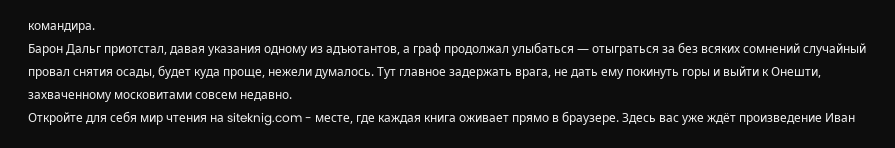командира.
Барон Дальг приотстал, давая указания одному из адъютантов, а граф продолжал улыбаться — отыграться за без всяких сомнений случайный провал снятия осады, будет куда проще, нежели думалось. Тут главное задержать врага, не дать ему покинуть горы и выйти к Онешти, захваченному московитами совсем недавно.
Откройте для себя мир чтения на siteknig.com - месте, где каждая книга оживает прямо в браузере. Здесь вас уже ждёт произведение Иван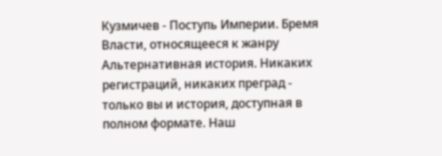Кузмичев - Поступь Империи. Бремя Власти, относящееся к жанру Альтернативная история. Никаких регистраций, никаких преград - только вы и история, доступная в полном формате. Наш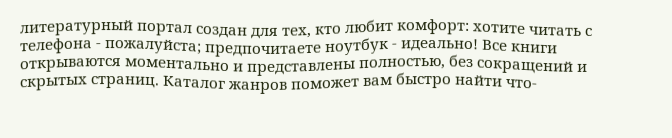литературный портал создан для тех, кто любит комфорт: хотите читать с телефона - пожалуйста; предпочитаете ноутбук - идеально! Все книги открываются моментально и представлены полностью, без сокращений и скрытых страниц. Каталог жанров поможет вам быстро найти что-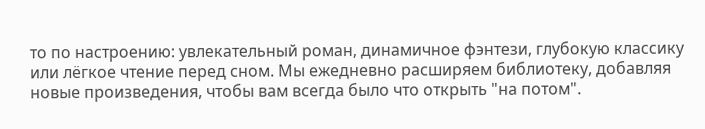то по настроению: увлекательный роман, динамичное фэнтези, глубокую классику или лёгкое чтение перед сном. Мы ежедневно расширяем библиотеку, добавляя новые произведения, чтобы вам всегда было что открыть "на потом".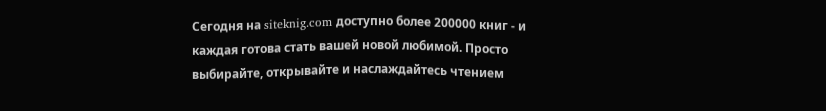Сегодня на siteknig.com доступно более 200000 книг - и каждая готова стать вашей новой любимой. Просто выбирайте, открывайте и наслаждайтесь чтением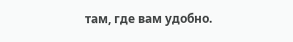там, где вам удобно.